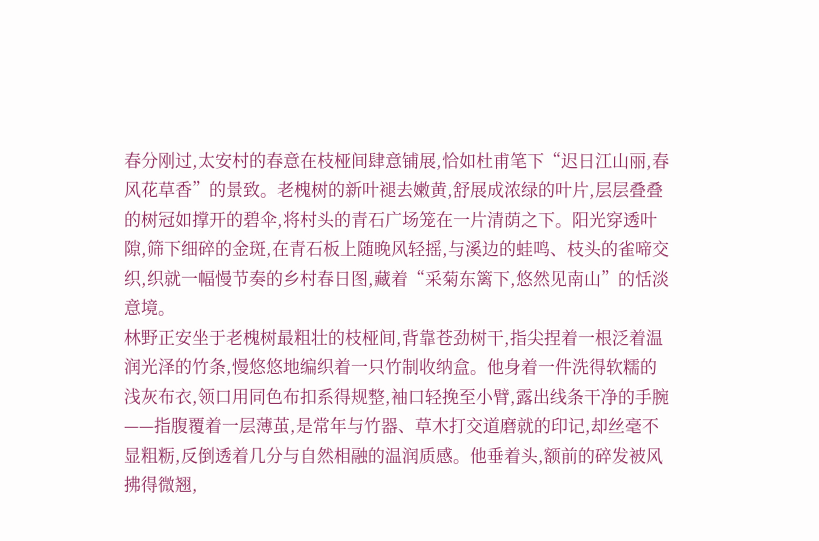春分刚过,太安村的春意在枝桠间肆意铺展,恰如杜甫笔下“迟日江山丽,春风花草香”的景致。老槐树的新叶褪去嫩黄,舒展成浓绿的叶片,层层叠叠的树冠如撑开的碧伞,将村头的青石广场笼在一片清荫之下。阳光穿透叶隙,筛下细碎的金斑,在青石板上随晚风轻摇,与溪边的蛙鸣、枝头的雀啼交织,织就一幅慢节奏的乡村春日图,藏着“采菊东篱下,悠然见南山”的恬淡意境。
林野正安坐于老槐树最粗壮的枝桠间,背靠苍劲树干,指尖捏着一根泛着温润光泽的竹条,慢悠悠地编织着一只竹制收纳盒。他身着一件洗得软糯的浅灰布衣,领口用同色布扣系得规整,袖口轻挽至小臂,露出线条干净的手腕——指腹覆着一层薄茧,是常年与竹器、草木打交道磨就的印记,却丝毫不显粗粝,反倒透着几分与自然相融的温润质感。他垂着头,额前的碎发被风拂得微翘,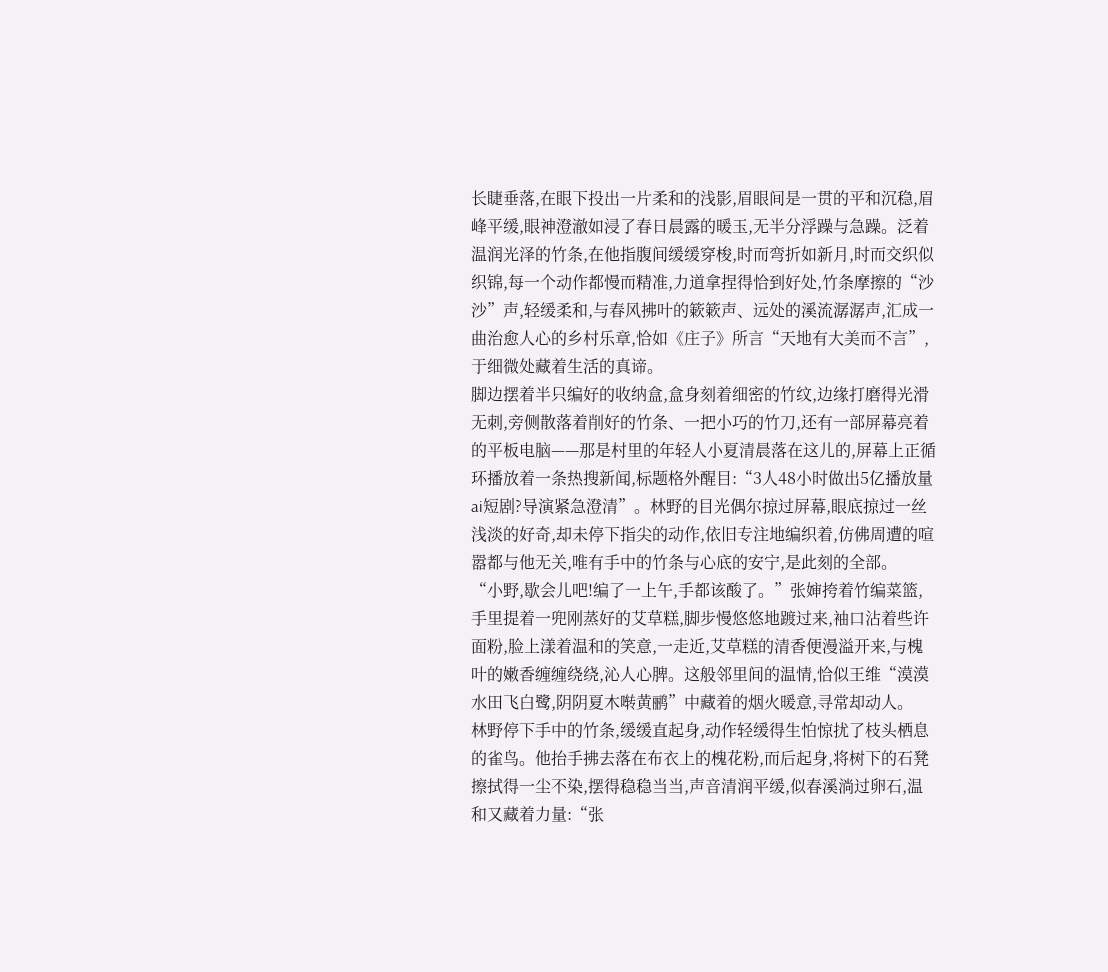长睫垂落,在眼下投出一片柔和的浅影,眉眼间是一贯的平和沉稳,眉峰平缓,眼神澄澈如浸了春日晨露的暖玉,无半分浮躁与急躁。泛着温润光泽的竹条,在他指腹间缓缓穿梭,时而弯折如新月,时而交织似织锦,每一个动作都慢而精准,力道拿捏得恰到好处,竹条摩擦的“沙沙”声,轻缓柔和,与春风拂叶的簌簌声、远处的溪流潺潺声,汇成一曲治愈人心的乡村乐章,恰如《庄子》所言“天地有大美而不言”,于细微处藏着生活的真谛。
脚边摆着半只编好的收纳盒,盒身刻着细密的竹纹,边缘打磨得光滑无刺,旁侧散落着削好的竹条、一把小巧的竹刀,还有一部屏幕亮着的平板电脑——那是村里的年轻人小夏清晨落在这儿的,屏幕上正循环播放着一条热搜新闻,标题格外醒目:“3人48小时做出5亿播放量ai短剧?导演紧急澄清”。林野的目光偶尔掠过屏幕,眼底掠过一丝浅淡的好奇,却未停下指尖的动作,依旧专注地编织着,仿佛周遭的喧嚣都与他无关,唯有手中的竹条与心底的安宁,是此刻的全部。
“小野,歇会儿吧!编了一上午,手都该酸了。”张婶挎着竹编菜篮,手里提着一兜刚蒸好的艾草糕,脚步慢悠悠地踱过来,袖口沾着些许面粉,脸上漾着温和的笑意,一走近,艾草糕的清香便漫溢开来,与槐叶的嫩香缠缠绕绕,沁人心脾。这般邻里间的温情,恰似王维“漠漠水田飞白鹭,阴阴夏木啭黄鹂”中藏着的烟火暖意,寻常却动人。
林野停下手中的竹条,缓缓直起身,动作轻缓得生怕惊扰了枝头栖息的雀鸟。他抬手拂去落在布衣上的槐花粉,而后起身,将树下的石凳擦拭得一尘不染,摆得稳稳当当,声音清润平缓,似春溪淌过卵石,温和又藏着力量:“张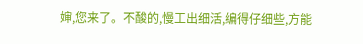婶,您来了。不酸的,慢工出细活,编得仔细些,方能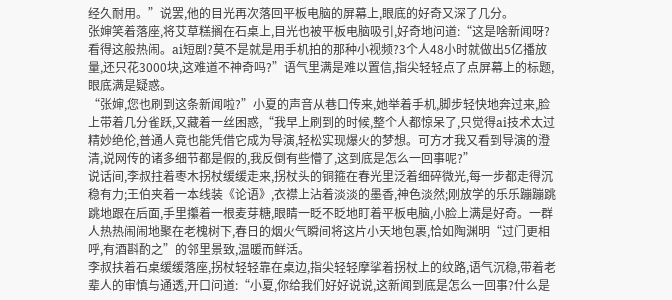经久耐用。”说罢,他的目光再次落回平板电脑的屏幕上,眼底的好奇又深了几分。
张婶笑着落座,将艾草糕搁在石桌上,目光也被平板电脑吸引,好奇地问道:“这是啥新闻呀?看得这般热闹。ai短剧?莫不是就是用手机拍的那种小视频?3个人48小时就做出5亿播放量,还只花3000块,这难道不神奇吗?”语气里满是难以置信,指尖轻轻点了点屏幕上的标题,眼底满是疑惑。
“张婶,您也刷到这条新闻啦?”小夏的声音从巷口传来,她举着手机,脚步轻快地奔过来,脸上带着几分雀跃,又藏着一丝困惑,“我早上刷到的时候,整个人都惊呆了,只觉得ai技术太过精妙绝伦,普通人竟也能凭借它成为导演,轻松实现爆火的梦想。可方才我又看到导演的澄清,说网传的诸多细节都是假的,我反倒有些懵了,这到底是怎么一回事呢?”
说话间,李叔拄着枣木拐杖缓缓走来,拐杖头的铜箍在春光里泛着细碎微光,每一步都走得沉稳有力;王伯夹着一本线装《论语》,衣襟上沾着淡淡的墨香,神色淡然;刚放学的乐乐蹦蹦跳跳地跟在后面,手里攥着一根麦芽糖,眼睛一眨不眨地盯着平板电脑,小脸上满是好奇。一群人热热闹闹地聚在老槐树下,春日的烟火气瞬间将这片小天地包裹,恰如陶渊明“过门更相呼,有酒斟酌之”的邻里景致,温暖而鲜活。
李叔扶着石桌缓缓落座,拐杖轻轻靠在桌边,指尖轻轻摩挲着拐杖上的纹路,语气沉稳,带着老辈人的审慎与通透,开口问道:“小夏,你给我们好好说说,这新闻到底是怎么一回事?什么是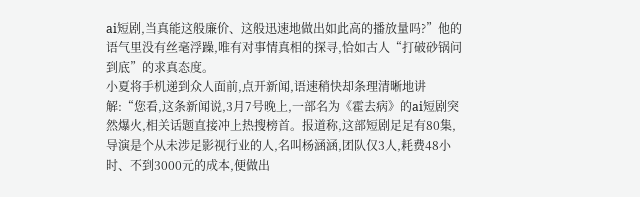ai短剧,当真能这般廉价、这般迅速地做出如此高的播放量吗?”他的语气里没有丝毫浮躁,唯有对事情真相的探寻,恰如古人“打破砂锅问到底”的求真态度。
小夏将手机递到众人面前,点开新闻,语速稍快却条理清晰地讲解:“您看,这条新闻说,3月7号晚上,一部名为《霍去病》的ai短剧突然爆火,相关话题直接冲上热搜榜首。报道称,这部短剧足足有80集,导演是个从未涉足影视行业的人,名叫杨涵涵,团队仅3人,耗费48小时、不到3000元的成本,便做出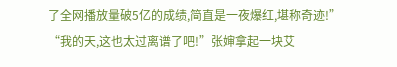了全网播放量破5亿的成绩,简直是一夜爆红,堪称奇迹!”
“我的天,这也太过离谱了吧!”张婶拿起一块艾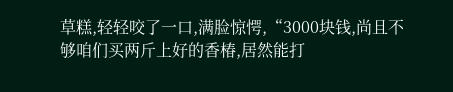草糕,轻轻咬了一口,满脸惊愕,“3000块钱,尚且不够咱们买两斤上好的香椿,居然能打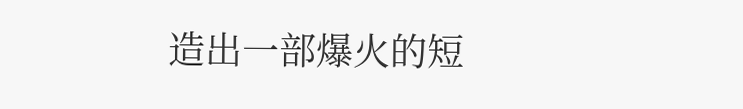造出一部爆火的短